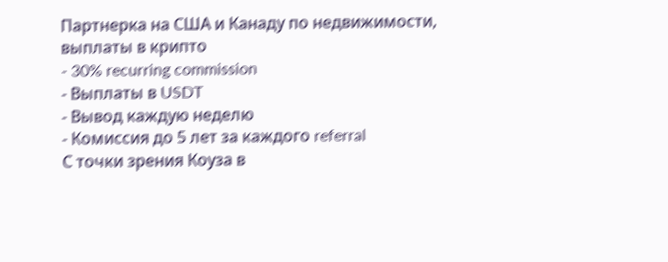Партнерка на США и Канаду по недвижимости, выплаты в крипто
- 30% recurring commission
- Выплаты в USDT
- Вывод каждую неделю
- Комиссия до 5 лет за каждого referral
С точки зрения Коуза в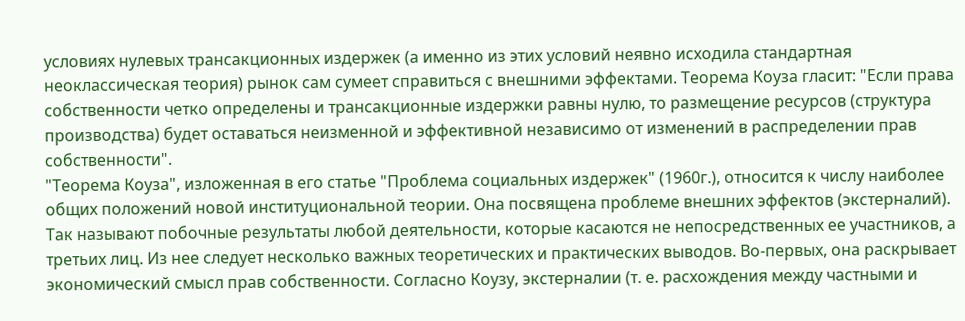условиях нулевых трансакционных издержек (а именно из этих условий неявно исходила стандартная неоклассическая теория) рынок сам сумеет справиться с внешними эффектами. Теорема Коуза гласит: "Если права собственности четко определены и трансакционные издержки равны нулю, то размещение ресурсов (структура производства) будет оставаться неизменной и эффективной независимо от изменений в распределении прав собственности".
"Теорема Коуза", изложенная в его статье "Проблема социальных издержек" (1960г.), относится к числу наиболее общих положений новой институциональной теории. Она посвящена проблеме внешних эффектов (экстерналий). Так называют побочные результаты любой деятельности, которые касаются не непосредственных ее участников, а третьих лиц. Из нее следует несколько важных теоретических и практических выводов. Во-первых, она раскрывает экономический смысл прав собственности. Согласно Коузу, экстерналии (т. е. расхождения между частными и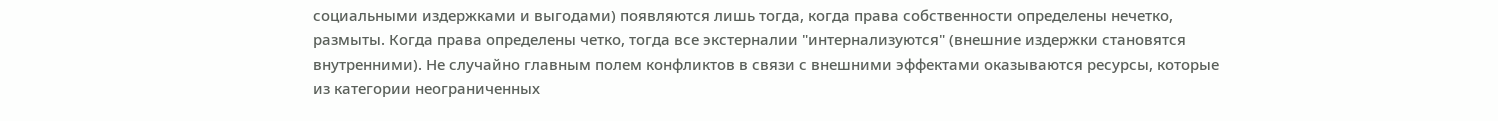социальными издержками и выгодами) появляются лишь тогда, когда права собственности определены нечетко, размыты. Когда права определены четко, тогда все экстерналии "интернализуются" (внешние издержки становятся внутренними). Не случайно главным полем конфликтов в связи с внешними эффектами оказываются ресурсы, которые из категории неограниченных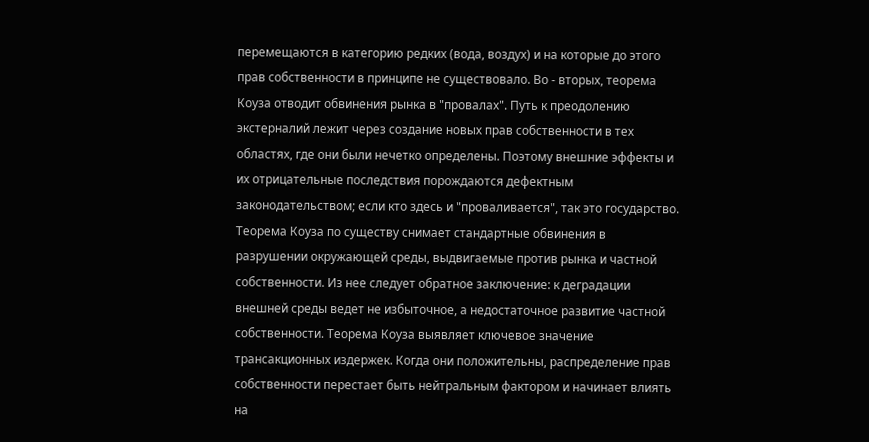перемещаются в категорию редких (вода, воздух) и на которые до этого прав собственности в принципе не существовало. Во - вторых, теорема Коуза отводит обвинения рынка в "провалах". Путь к преодолению экстерналий лежит через создание новых прав собственности в тех областях, где они были нечетко определены. Поэтому внешние эффекты и их отрицательные последствия порождаются дефектным законодательством; если кто здесь и "проваливается", так это государство. Теорема Коуза по существу снимает стандартные обвинения в разрушении окружающей среды, выдвигаемые против рынка и частной собственности. Из нее следует обратное заключение: к деградации внешней среды ведет не избыточное, а недостаточное развитие частной собственности. Теорема Коуза выявляет ключевое значение трансакционных издержек. Когда они положительны, распределение прав собственности перестает быть нейтральным фактором и начинает влиять на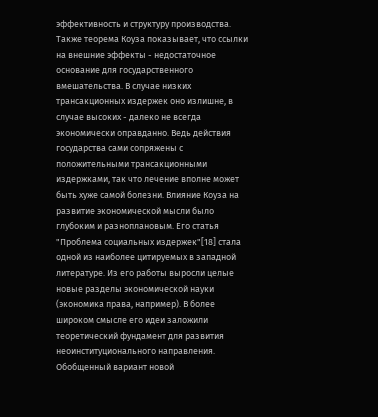эффективность и структуру производства. Также теорема Коуза показывает, что ссылки на внешние эффекты - недостаточное основание для государственного вмешательства. В случае низких трансакционных издержек оно излишне, в случае высоких - далеко не всегда экономически оправданно. Ведь действия государства сами сопряжены с положительными трансакционными издержками, так что лечение вполне может быть хуже самой болезни. Влияние Коуза на развитие экономической мысли было глубоким и разноплановым. Его статья "Проблема социальных издержек"[18] стала одной из наиболее цитируемых в западной литературе. Из его работы выросли целые новые разделы экономической науки (экономика права, например). В более широком смысле его идеи заложили теоретический фундамент для развития неоинституционального направления.
Обобщенный вариант новой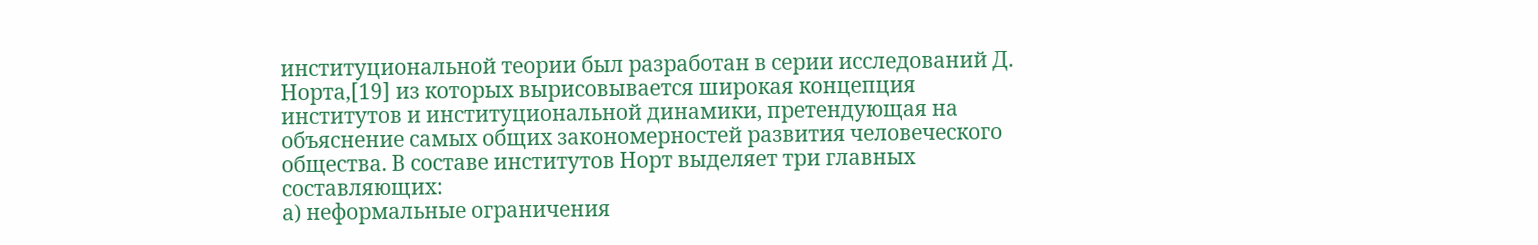институциональной теории был разработан в серии исследований Д. Норта,[19] из которых вырисовывается широкая концепция институтов и институциональной динамики, претендующая на объяснение самых общих закономерностей развития человеческого общества. В составе институтов Норт выделяет три главных составляющих:
а) неформальные ограничения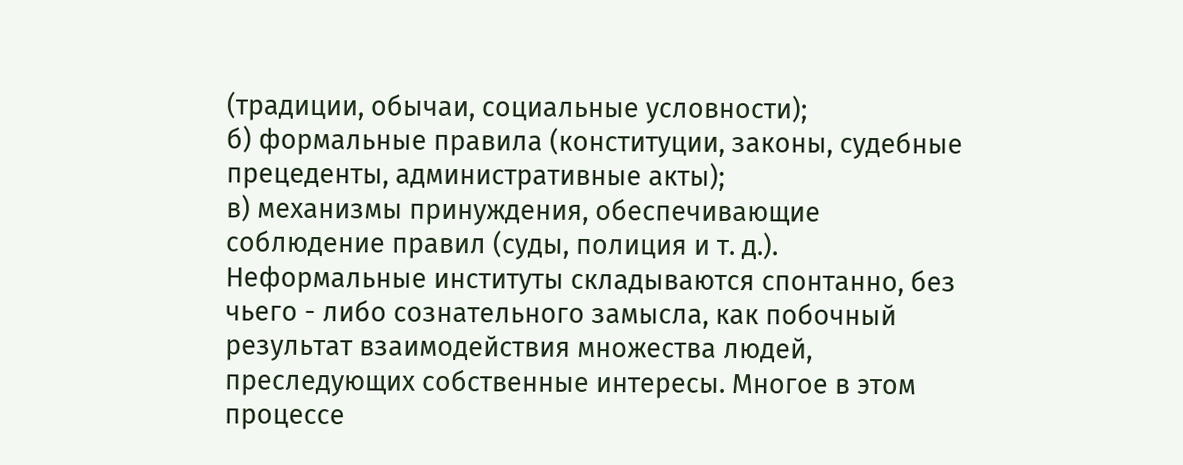(традиции, обычаи, социальные условности);
б) формальные правила (конституции, законы, судебные прецеденты, административные акты);
в) механизмы принуждения, обеспечивающие соблюдение правил (суды, полиция и т. д.).
Неформальные институты складываются спонтанно, без чьего - либо сознательного замысла, как побочный результат взаимодействия множества людей, преследующих собственные интересы. Многое в этом процессе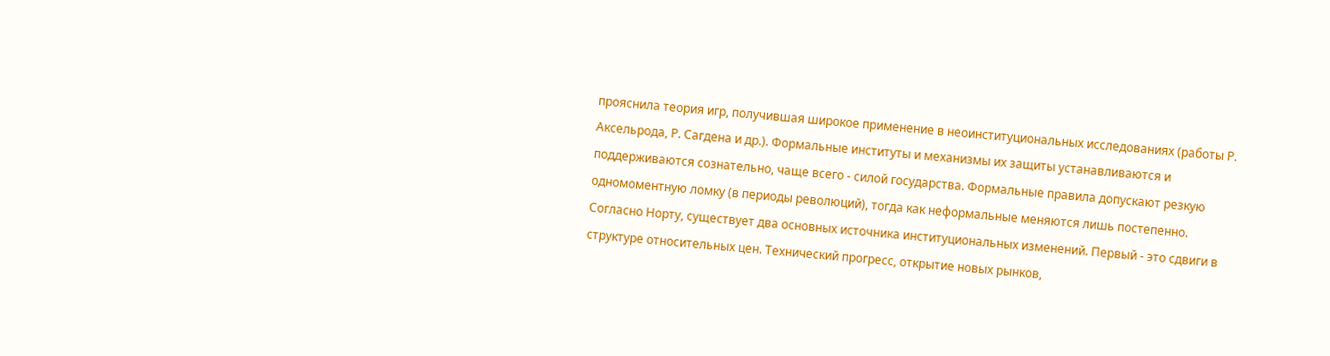прояснила теория игр, получившая широкое применение в неоинституциональных исследованиях (работы Р. Аксельрода, Р. Сагдена и др.). Формальные институты и механизмы их защиты устанавливаются и поддерживаются сознательно, чаще всего - силой государства. Формальные правила допускают резкую одномоментную ломку (в периоды революций), тогда как неформальные меняются лишь постепенно.
Согласно Норту, существует два основных источника институциональных изменений. Первый - это сдвиги в структуре относительных цен. Технический прогресс, открытие новых рынков,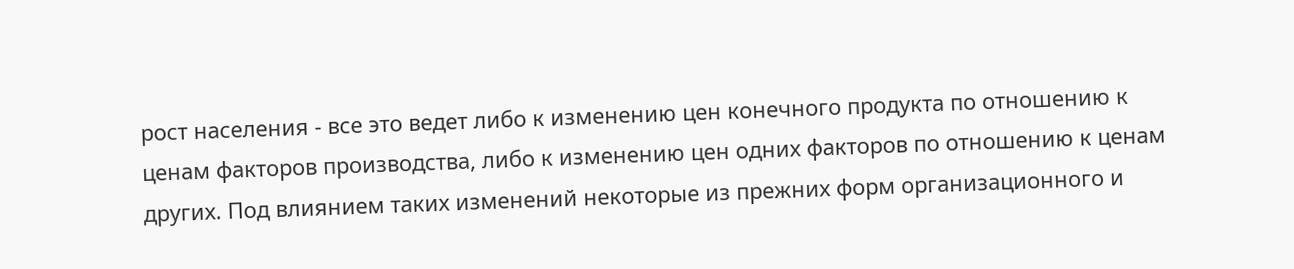рост населения - все это ведет либо к изменению цен конечного продукта по отношению к ценам факторов производства, либо к изменению цен одних факторов по отношению к ценам других. Под влиянием таких изменений некоторые из прежних форм организационного и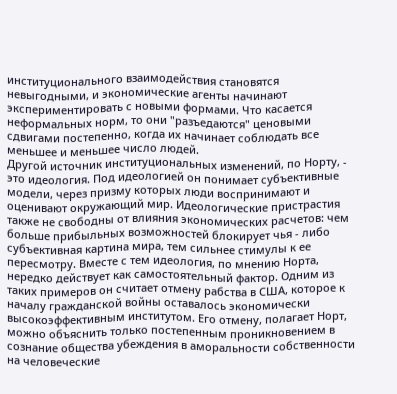институционального взаимодействия становятся невыгодными, и экономические агенты начинают экспериментировать с новыми формами. Что касается неформальных норм, то они "разъедаются" ценовыми сдвигами постепенно, когда их начинает соблюдать все меньшее и меньшее число людей.
Другой источник институциональных изменений, по Норту, - это идеология. Под идеологией он понимает субъективные модели, через призму которых люди воспринимают и оценивают окружающий мир. Идеологические пристрастия также не свободны от влияния экономических расчетов: чем больше прибыльных возможностей блокирует чья - либо субъективная картина мира, тем сильнее стимулы к ее пересмотру. Вместе с тем идеология, по мнению Норта, нередко действует как самостоятельный фактор. Одним из таких примеров он считает отмену рабства в США, которое к началу гражданской войны оставалось экономически высокоэффективным институтом. Его отмену, полагает Норт, можно объяснить только постепенным проникновением в сознание общества убеждения в аморальности собственности на человеческие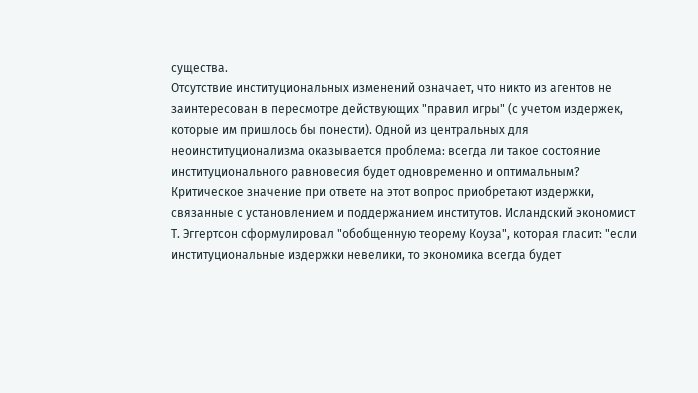существа.
Отсутствие институциональных изменений означает, что никто из агентов не заинтересован в пересмотре действующих "правил игры" (с учетом издержек, которые им пришлось бы понести). Одной из центральных для неоинституционализма оказывается проблема: всегда ли такое состояние институционального равновесия будет одновременно и оптимальным?
Критическое значение при ответе на этот вопрос приобретают издержки, связанные с установлением и поддержанием институтов. Исландский экономист Т. Эггертсон сформулировал "обобщенную теорему Коуза", которая гласит: "если институциональные издержки невелики, то экономика всегда будет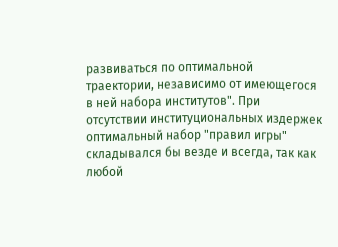развиваться по оптимальной траектории, независимо от имеющегося в ней набора институтов". При отсутствии институциональных издержек оптимальный набор "правил игры" складывался бы везде и всегда, так как любой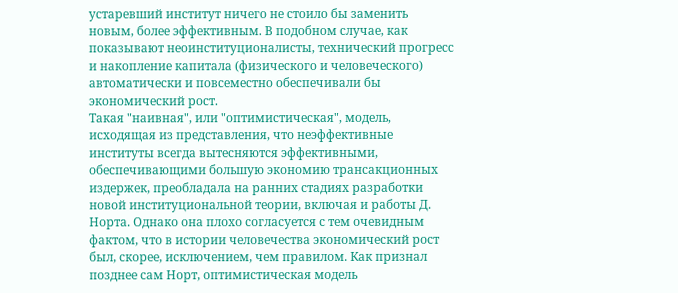устаревший институт ничего не стоило бы заменить новым, более эффективным. В подобном случае, как показывают неоинституционалисты, технический прогресс и накопление капитала (физического и человеческого) автоматически и повсеместно обеспечивали бы экономический рост.
Такая "наивная", или "оптимистическая", модель, исходящая из представления, что неэффективные институты всегда вытесняются эффективными, обеспечивающими большую экономию трансакционных издержек, преобладала на ранних стадиях разработки новой институциональной теории, включая и работы Д. Норта. Однако она плохо согласуется с тем очевидным фактом, что в истории человечества экономический рост был, скорее, исключением, чем правилом. Как признал позднее сам Норт, оптимистическая модель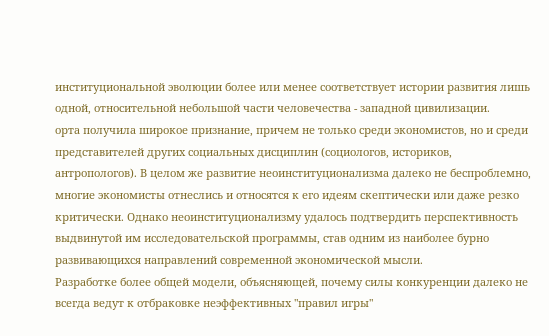институциональной эволюции более или менее соответствует истории развития лишь одной, относительной небольшой части человечества - западной цивилизации.
орта получила широкое признание, причем не только среди экономистов, но и среди представителей других социальных дисциплин (социологов, историков, антропологов). В целом же развитие неоинституционализма далеко не беспроблемно, многие экономисты отнеслись и относятся к его идеям скептически или даже резко критически. Однако неоинституционализму удалось подтвердить перспективность выдвинутой им исследовательской программы, став одним из наиболее бурно развивающихся направлений современной экономической мысли.
Разработке более общей модели, объясняющей, почему силы конкуренции далеко не всегда ведут к отбраковке неэффективных "правил игры"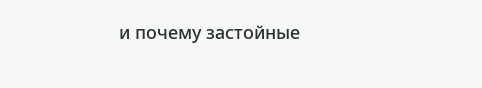и почему застойные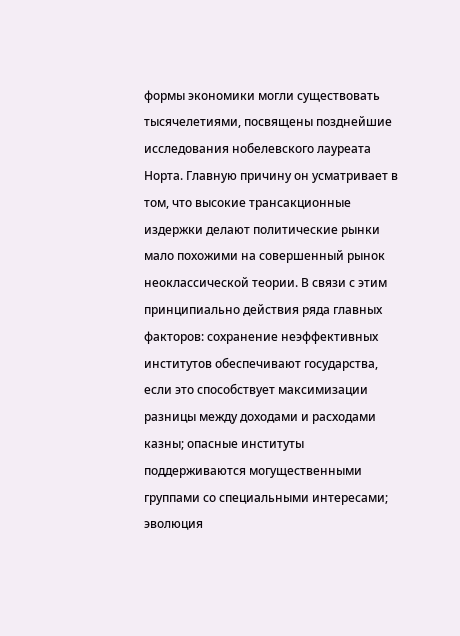формы экономики могли существовать тысячелетиями, посвящены позднейшие исследования нобелевского лауреата Норта. Главную причину он усматривает в том, что высокие трансакционные издержки делают политические рынки мало похожими на совершенный рынок неоклассической теории. В связи с этим принципиально действия ряда главных факторов: сохранение неэффективных институтов обеспечивают государства, если это способствует максимизации разницы между доходами и расходами казны; опасные институты поддерживаются могущественными группами со специальными интересами; эволюция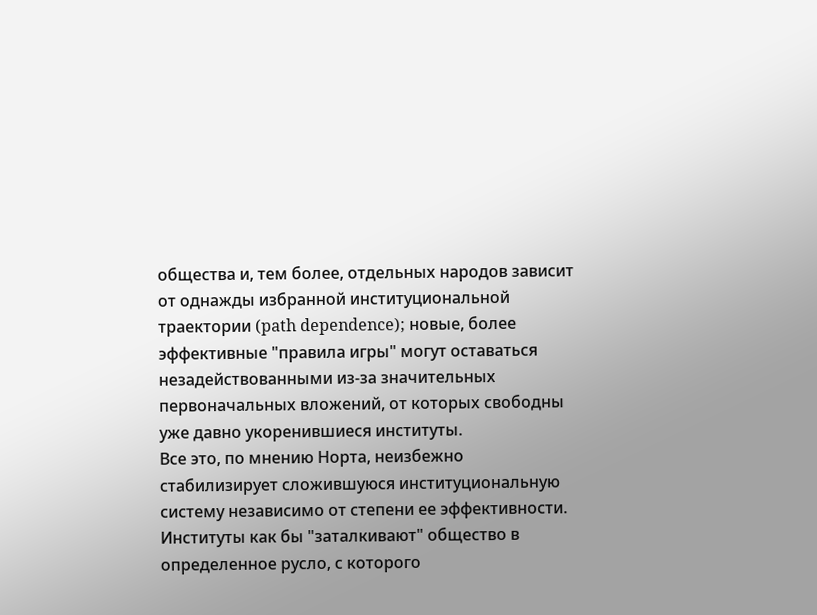общества и, тем более, отдельных народов зависит от однажды избранной институциональной траектории (path dependence); новые, более эффективные "правила игры" могут оставаться незадействованными из-за значительных первоначальных вложений, от которых свободны уже давно укоренившиеся институты.
Все это, по мнению Норта, неизбежно стабилизирует сложившуюся институциональную систему независимо от степени ее эффективности. Институты как бы "заталкивают" общество в определенное русло, с которого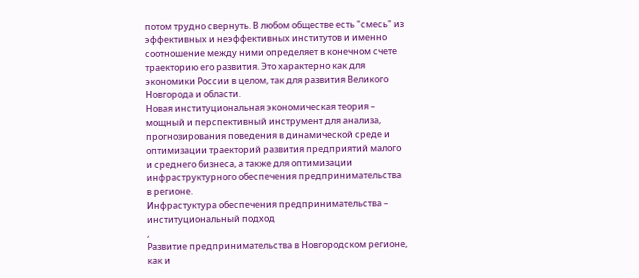потом трудно свернуть. В любом обществе есть "смесь" из эффективных и неэффективных институтов и именно соотношение между ними определяет в конечном счете траекторию его развития. Это характерно как для экономики России в целом, так для развития Великого Новгорода и области.
Новая институциональная экономическая теория – мощный и перспективный инструмент для анализа, прогнозирования поведения в динамической среде и оптимизации траекторий развития предприятий малого и среднего бизнеса, а также для оптимизации инфраструктурного обеспечения предпринимательства в регионе.
Инфрастуктура обеспечения предпринимательства – институциональный подход
,
Развитие предпринимательства в Новгородском регионе, как и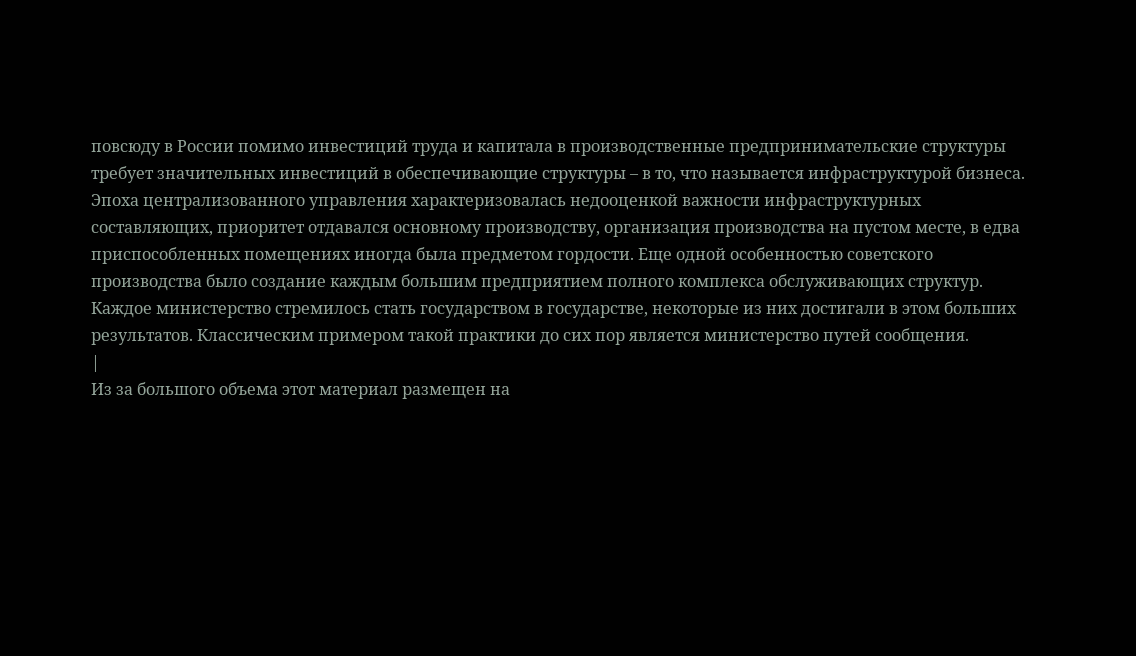повсюду в России помимо инвестиций труда и капитала в производственные предпринимательские структуры требует значительных инвестиций в обеспечивающие структуры – в то, что называется инфраструктурой бизнеса. Эпоха централизованного управления характеризовалась недооценкой важности инфраструктурных составляющих, приоритет отдавался основному производству, организация производства на пустом месте, в едва приспособленных помещениях иногда была предметом гордости. Еще одной особенностью советского производства было создание каждым большим предприятием полного комплекса обслуживающих структур. Каждое министерство стремилось стать государством в государстве, некоторые из них достигали в этом больших результатов. Классическим примером такой практики до сих пор является министерство путей сообщения.
|
Из за большого объема этот материал размещен на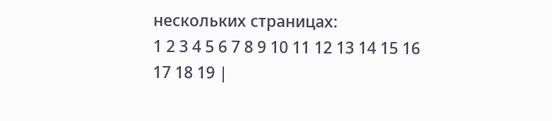нескольких страницах:
1 2 3 4 5 6 7 8 9 10 11 12 13 14 15 16 17 18 19 |